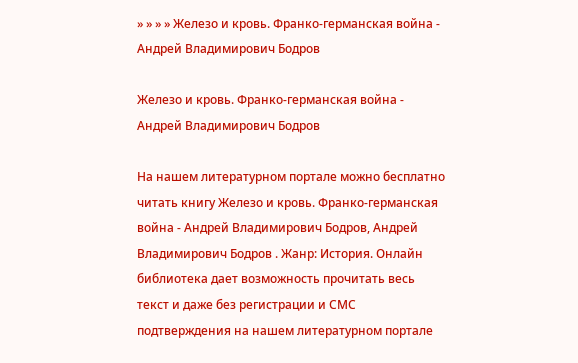» » » » Железо и кровь. Франко-германская война - Андрей Владимирович Бодров

Железо и кровь. Франко-германская война - Андрей Владимирович Бодров

На нашем литературном портале можно бесплатно читать книгу Железо и кровь. Франко-германская война - Андрей Владимирович Бодров, Андрей Владимирович Бодров . Жанр: История. Онлайн библиотека дает возможность прочитать весь текст и даже без регистрации и СМС подтверждения на нашем литературном портале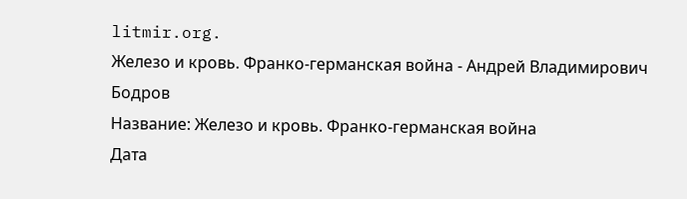litmir.org.
Железо и кровь. Франко-германская война - Андрей Владимирович Бодров
Название: Железо и кровь. Франко-германская война
Дата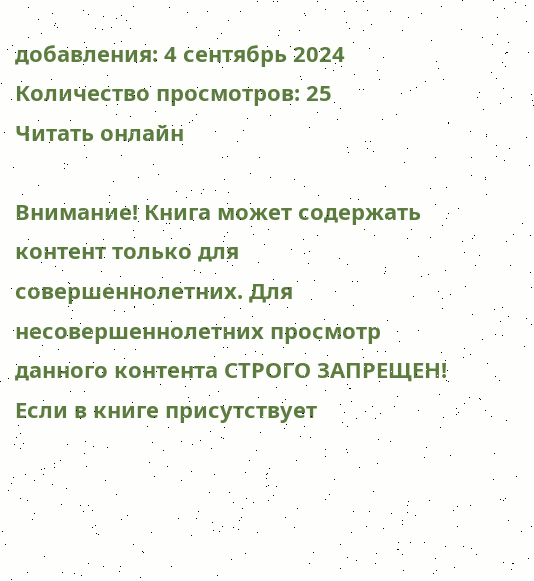добавления: 4 сентябрь 2024
Количество просмотров: 25
Читать онлайн

Внимание! Книга может содержать контент только для совершеннолетних. Для несовершеннолетних просмотр данного контента СТРОГО ЗАПРЕЩЕН! Если в книге присутствует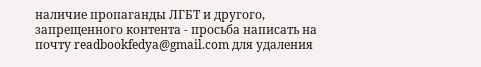наличие пропаганды ЛГБТ и другого, запрещенного контента - просьба написать на почту readbookfedya@gmail.com для удаления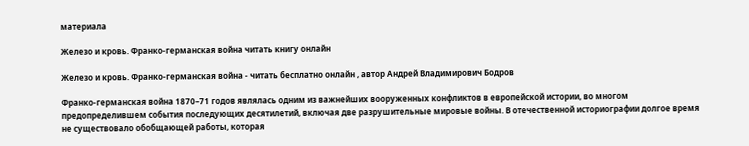материала

Железо и кровь. Франко-германская война читать книгу онлайн

Железо и кровь. Франко-германская война - читать бесплатно онлайн , автор Андрей Владимирович Бодров

Франко-германская война 1870–71 годов являлась одним из важнейших вооруженных конфликтов в европейской истории, во многом предопределившем события последующих десятилетий, включая две разрушительные мировые войны. В отечественной историографии долгое время не существовало обобщающей работы, которая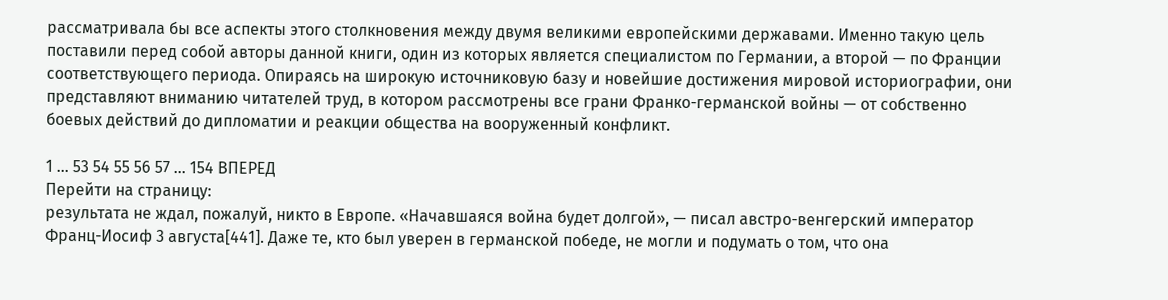рассматривала бы все аспекты этого столкновения между двумя великими европейскими державами. Именно такую цель поставили перед собой авторы данной книги, один из которых является специалистом по Германии, а второй — по Франции соответствующего периода. Опираясь на широкую источниковую базу и новейшие достижения мировой историографии, они представляют вниманию читателей труд, в котором рассмотрены все грани Франко-германской войны — от собственно боевых действий до дипломатии и реакции общества на вооруженный конфликт.

1 ... 53 54 55 56 57 ... 154 ВПЕРЕД
Перейти на страницу:
результата не ждал, пожалуй, никто в Европе. «Начавшаяся война будет долгой», — писал австро-венгерский император Франц-Иосиф 3 августа[441]. Даже те, кто был уверен в германской победе, не могли и подумать о том, что она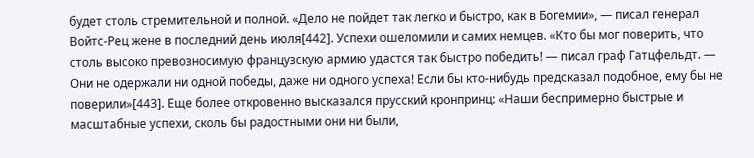будет столь стремительной и полной. «Дело не пойдет так легко и быстро, как в Богемии», — писал генерал Войтс-Рец жене в последний день июля[442]. Успехи ошеломили и самих немцев. «Кто бы мог поверить, что столь высоко превозносимую французскую армию удастся так быстро победить! — писал граф Гатцфельдт. — Они не одержали ни одной победы, даже ни одного успеха! Если бы кто-нибудь предсказал подобное, ему бы не поверили»[443]. Еще более откровенно высказался прусский кронпринц: «Наши беспримерно быстрые и масштабные успехи, сколь бы радостными они ни были,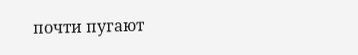почти пугают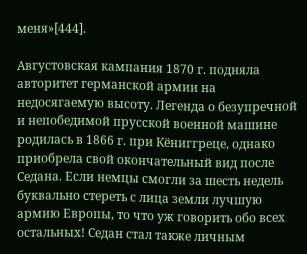меня»[444].

Августовская кампания 1870 г. подняла авторитет германской армии на недосягаемую высоту. Легенда о безупречной и непобедимой прусской военной машине родилась в 1866 г. при Кёниггреце, однако приобрела свой окончательный вид после Седана. Если немцы смогли за шесть недель буквально стереть с лица земли лучшую армию Европы, то что уж говорить обо всех остальных! Седан стал также личным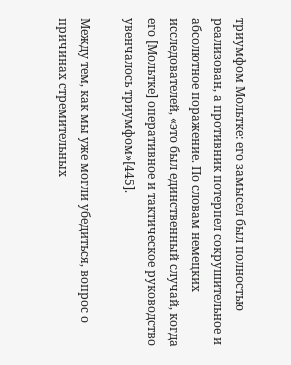триумфом Мольтке: его замысел был полностью реализован, а противник потерпел сокрушительное и абсолютное поражение. По словам немецких исследователей, «это был единственный случай, когда его [Мольтке] оперативное и тактическое руководство увенчалось триумфом»[445].

Между тем, как мы уже могли убедиться, вопрос о причинах стремительных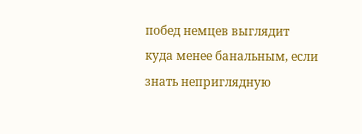побед немцев выглядит куда менее банальным, если знать неприглядную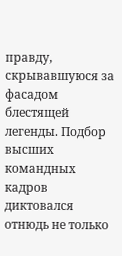правду, скрывавшуюся за фасадом блестящей легенды. Подбор высших командных кадров диктовался отнюдь не только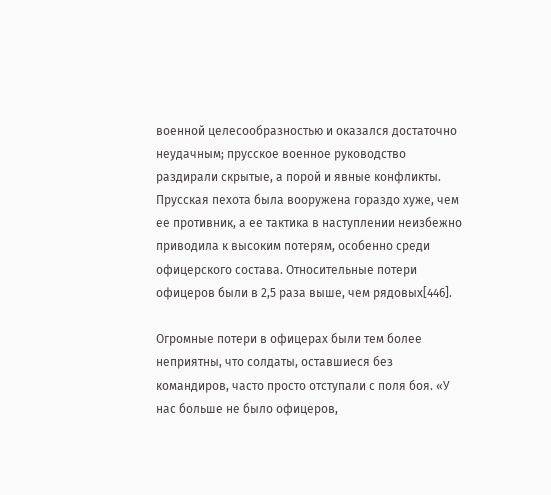военной целесообразностью и оказался достаточно неудачным; прусское военное руководство раздирали скрытые, а порой и явные конфликты. Прусская пехота была вооружена гораздо хуже, чем ее противник, а ее тактика в наступлении неизбежно приводила к высоким потерям, особенно среди офицерского состава. Относительные потери офицеров были в 2,5 раза выше, чем рядовых[446].

Огромные потери в офицерах были тем более неприятны, что солдаты, оставшиеся без командиров, часто просто отступали с поля боя. «У нас больше не было офицеров,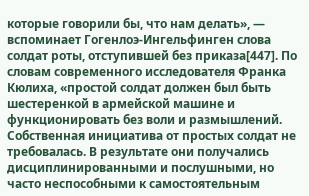которые говорили бы, что нам делать», — вспоминает Гогенлоэ-Ингельфинген слова солдат роты, отступившей без приказа[447]. По словам современного исследователя Франка Кюлиха, «простой солдат должен был быть шестеренкой в армейской машине и функционировать без воли и размышлений. Собственная инициатива от простых солдат не требовалась. В результате они получались дисциплинированными и послушными, но часто неспособными к самостоятельным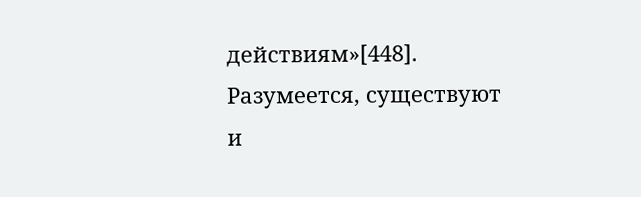действиям»[448]. Разумеется, существуют и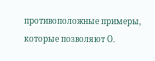противоположные примеры, которые позволяют О.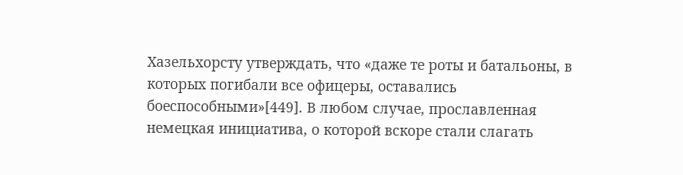Хазельхорсту утверждать, что «даже те роты и батальоны, в которых погибали все офицеры, оставались боеспособными»[449]. В любом случае, прославленная немецкая инициатива, о которой вскоре стали слагать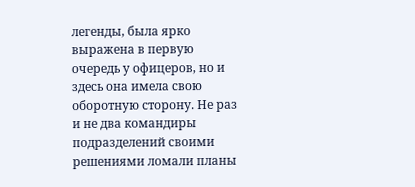легенды, была ярко выражена в первую очередь у офицеров, но и здесь она имела свою оборотную сторону. Не раз и не два командиры подразделений своими решениями ломали планы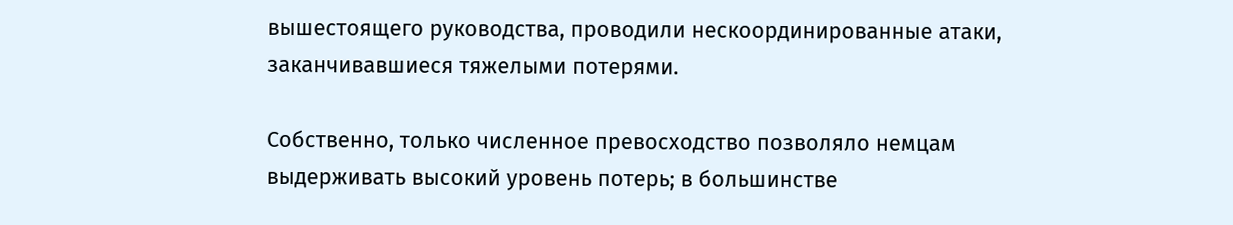вышестоящего руководства, проводили нескоординированные атаки, заканчивавшиеся тяжелыми потерями.

Собственно, только численное превосходство позволяло немцам выдерживать высокий уровень потерь; в большинстве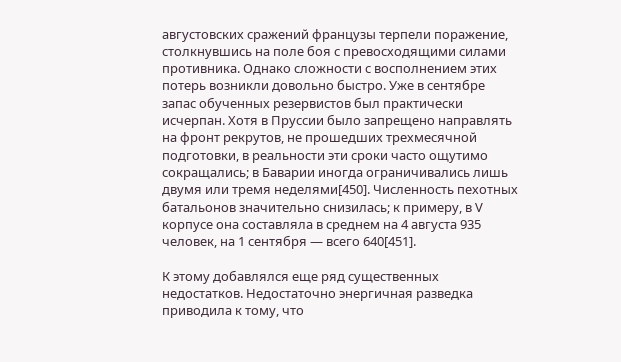августовских сражений французы терпели поражение, столкнувшись на поле боя с превосходящими силами противника. Однако сложности с восполнением этих потерь возникли довольно быстро. Уже в сентябре запас обученных резервистов был практически исчерпан. Хотя в Пруссии было запрещено направлять на фронт рекрутов, не прошедших трехмесячной подготовки, в реальности эти сроки часто ощутимо сокращались; в Баварии иногда ограничивались лишь двумя или тремя неделями[450]. Численность пехотных батальонов значительно снизилась; к примеру, в V корпусе она составляла в среднем на 4 августа 935 человек, на 1 сентября — всего 640[451].

К этому добавлялся еще ряд существенных недостатков. Недостаточно энергичная разведка приводила к тому, что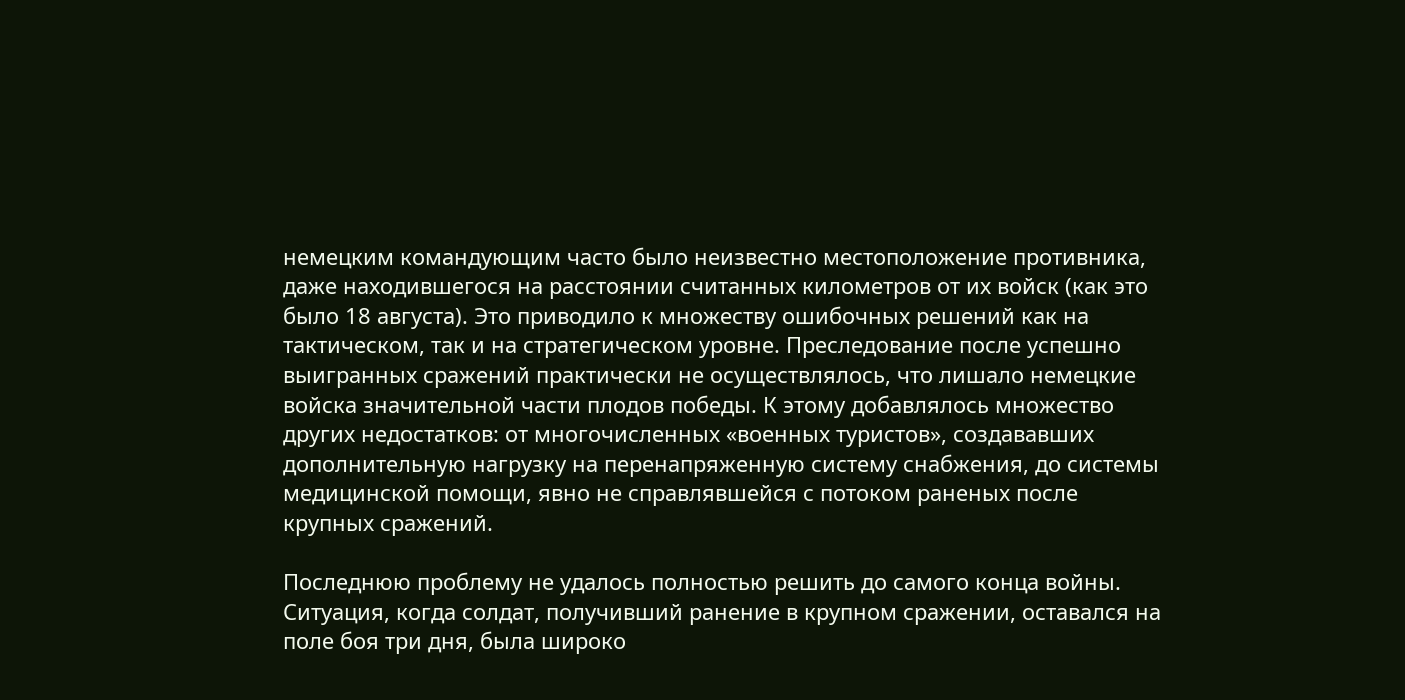немецким командующим часто было неизвестно местоположение противника, даже находившегося на расстоянии считанных километров от их войск (как это было 18 августа). Это приводило к множеству ошибочных решений как на тактическом, так и на стратегическом уровне. Преследование после успешно выигранных сражений практически не осуществлялось, что лишало немецкие войска значительной части плодов победы. К этому добавлялось множество других недостатков: от многочисленных «военных туристов», создававших дополнительную нагрузку на перенапряженную систему снабжения, до системы медицинской помощи, явно не справлявшейся с потоком раненых после крупных сражений.

Последнюю проблему не удалось полностью решить до самого конца войны. Ситуация, когда солдат, получивший ранение в крупном сражении, оставался на поле боя три дня, была широко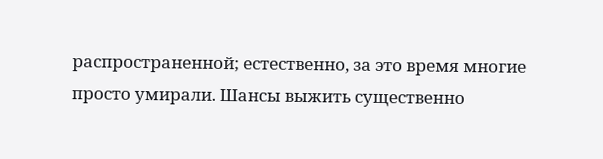распространенной; естественно, за это время многие просто умирали. Шансы выжить существенно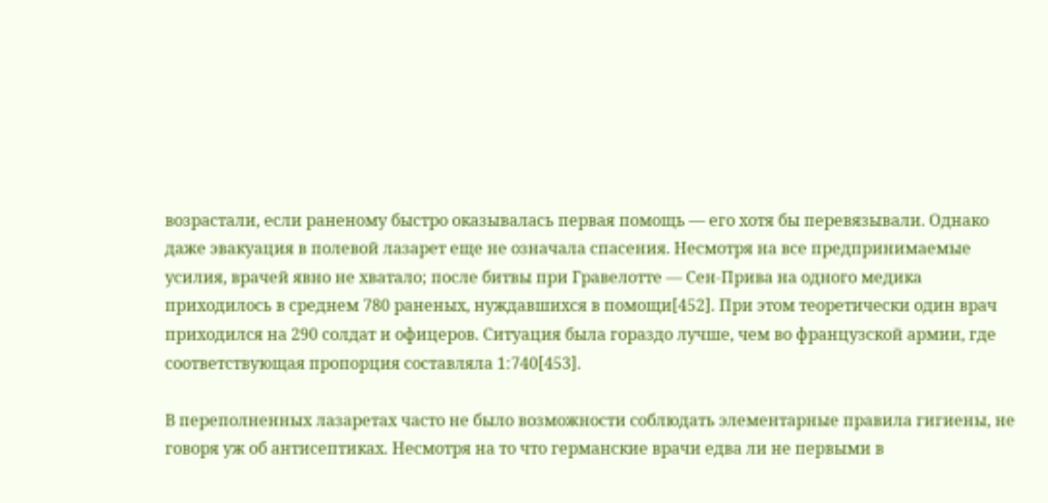возрастали, если раненому быстро оказывалась первая помощь — его хотя бы перевязывали. Однако даже эвакуация в полевой лазарет еще не означала спасения. Несмотря на все предпринимаемые усилия, врачей явно не хватало; после битвы при Гравелотте — Сен-Прива на одного медика приходилось в среднем 780 раненых, нуждавшихся в помощи[452]. При этом теоретически один врач приходился на 290 солдат и офицеров. Ситуация была гораздо лучше, чем во французской армии, где соответствующая пропорция составляла 1:740[453].

В переполненных лазаретах часто не было возможности соблюдать элементарные правила гигиены, не говоря уж об антисептиках. Несмотря на то что германские врачи едва ли не первыми в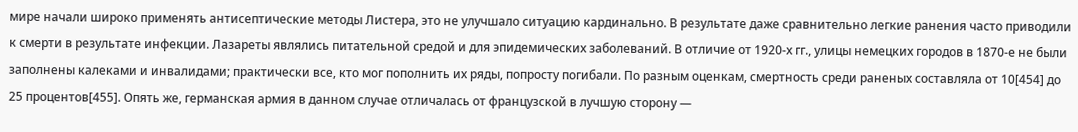мире начали широко применять антисептические методы Листера, это не улучшало ситуацию кардинально. В результате даже сравнительно легкие ранения часто приводили к смерти в результате инфекции. Лазареты являлись питательной средой и для эпидемических заболеваний. В отличие от 1920-х гг., улицы немецких городов в 1870-е не были заполнены калеками и инвалидами; практически все, кто мог пополнить их ряды, попросту погибали. По разным оценкам, смертность среди раненых составляла от 10[454] до 25 процентов[455]. Опять же, германская армия в данном случае отличалась от французской в лучшую сторону —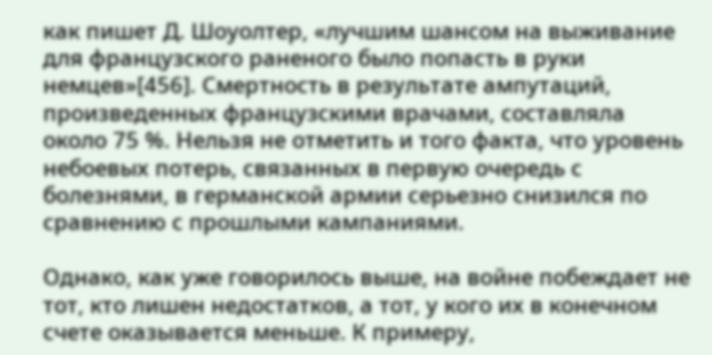как пишет Д. Шоуолтер, «лучшим шансом на выживание для французского раненого было попасть в руки немцев»[456]. Смертность в результате ампутаций, произведенных французскими врачами, составляла около 75 %. Нельзя не отметить и того факта, что уровень небоевых потерь, связанных в первую очередь с болезнями, в германской армии серьезно снизился по сравнению с прошлыми кампаниями.

Однако, как уже говорилось выше, на войне побеждает не тот, кто лишен недостатков, а тот, у кого их в конечном счете оказывается меньше. К примеру,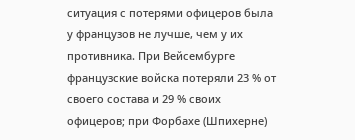ситуация с потерями офицеров была у французов не лучше, чем у их противника. При Вейсембурге французские войска потеряли 23 % от своего состава и 29 % своих офицеров; при Форбахе (Шпихерне)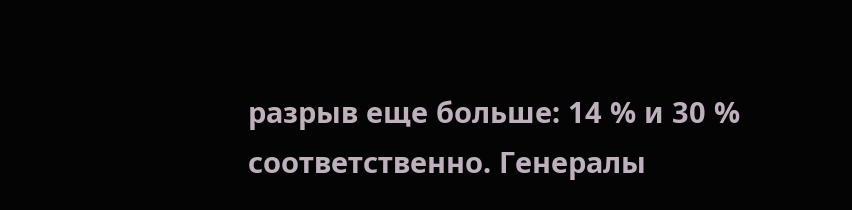разрыв еще больше: 14 % и 30 % соответственно. Генералы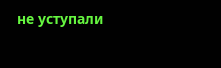не уступали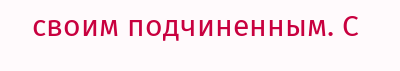своим подчиненным. С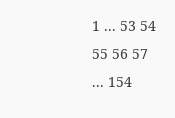1 ... 53 54 55 56 57 ... 154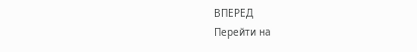ВПЕРЕД
Перейти на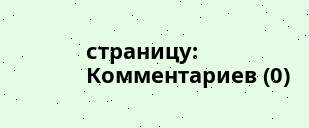страницу:
Комментариев (0)